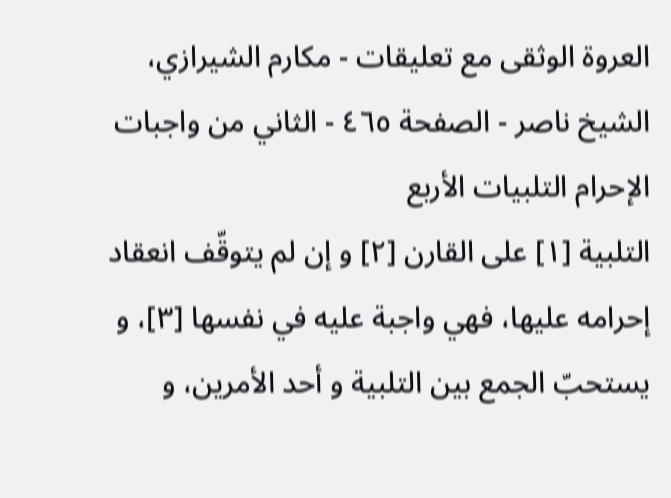العروة الوثقى مع تعليقات - مكارم الشيرازي، الشيخ ناصر - الصفحة ٤٦٥ - الثاني من واجبات الإحرام التلبيات الأربع
التلبية [١] على القارن [٢] و إن لم يتوقّف انعقاد إحرامه عليها، فهي واجبة عليه في نفسها [٣]، و يستحبّ الجمع بين التلبية و أحد الأمرين، و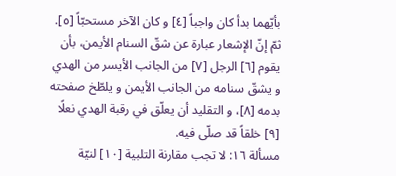بأيّهما بدأ كان واجباً [٤] و كان الآخر مستحبّاً [٥].
ثمّ إنّ الإشعار عبارة عن شقّ السنام الأيمن، بأن يقوم [٦] الرجل [٧] من الجانب الأيسر من الهدي و يشقّ سنامه من الجانب الأيمن و يلطّخ صفحته بدمه [٨]، و التقليد أن يعلّق في رقبة الهدي نعلًا [٩] خلقاً قد صلّى فيه.
مسألة ١٦: لا تجب مقارنة التلبية [١٠] لنيّة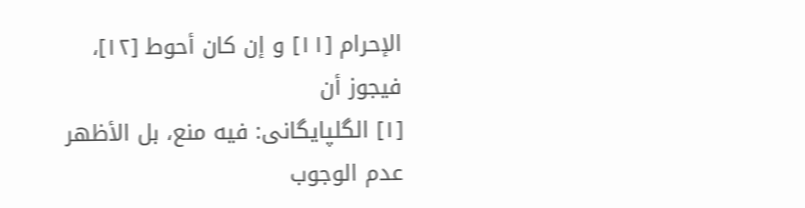الإحرام [١١] و إن كان أحوط [١٢]، فيجوز أن
[١] الگلپايگانى: فيه منع، بل الأظهر عدم الوجوب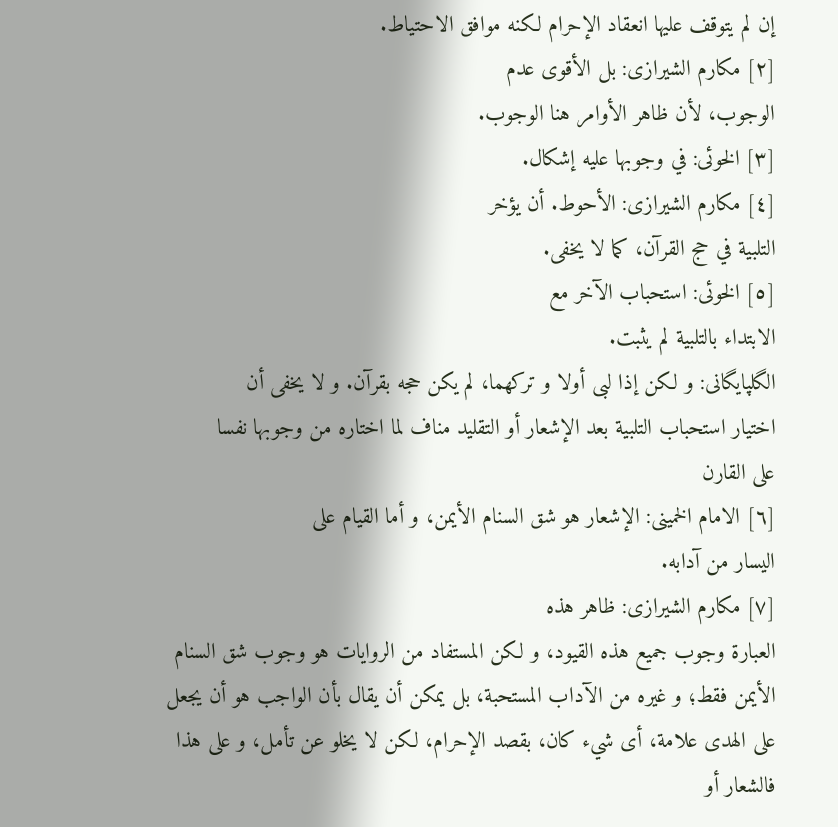إن لم يتوقف عليها انعقاد الإحرام لكنه موافق الاحتياط.
[٢] مكارم الشيرازى: بل الأقوى عدم
الوجوب، لأن ظاهر الأوامر هنا الوجوب.
[٣] الخوئى: في وجوبها عليه إشكال.
[٤] مكارم الشيرازى: الأحوط. أن يؤخر
التلبية في حج القرآن، كما لا يخفى.
[٥] الخوئى: استحباب الآخر مع
الابتداء بالتلبية لم يثبت.
الگلپايگانى: و لكن إذا لبى أولا و تركهما، لم يكن حجه بقرآن. و لا يخفى أن
اختيار استحباب التلبية بعد الإشعار أو التقليد مناف لما اختاره من وجوبها نفسا
على القارن
[٦] الامام الخمينى: الإشعار هو شق السنام الأيمن، و أما القيام على
اليسار من آدابه.
[٧] مكارم الشيرازى: ظاهر هذه
العبارة وجوب جميع هذه القيود، و لكن المستفاد من الروايات هو وجوب شق السنام
الأيمن فقط؛ و غيره من الآداب المستحبة، بل يمكن أن يقال بأن الواجب هو أن يجعل
على الهدى علامة، أى شيء كان، بقصد الإحرام، لكن لا يخلو عن تأمل، و على هذا
فالشعار أو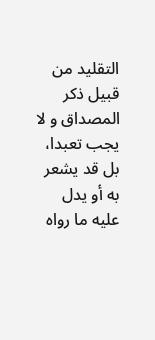التقليد من قبيل ذكر المصداق و لا يجب تعبدا، بل قد يشعر به أو يدل
عليه ما رواه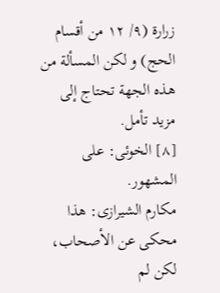زرارة (٩/ ١٢ من أقسام الحج) و لكن المسألة من هذه الجهة تحتاج إلى
مزيد تأمل.
[٨] الخوئى: على المشهور.
مكارم الشيرازى: هذا محكى عن الأصحاب، لكن لم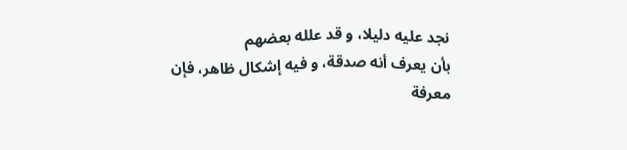نجد عليه دليلا، و قد علله بعضهم
بأن يعرف أنه صدقة، و فيه إشكال ظاهر، فإن معرفة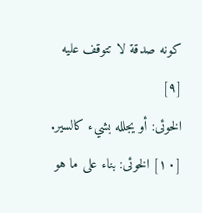كونه صدقة لا تتوقف عليه
[٩]
الخوئى: أو يجلله بشيء كالسير.
[١٠] الخوئى: بناء على ما هو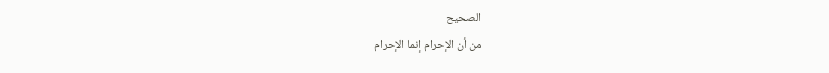الصحيح
من أن الإحرام إنما الإحرام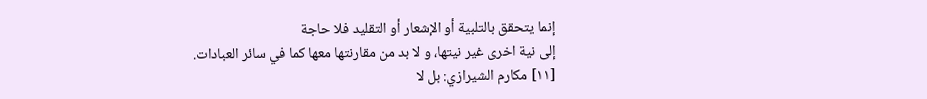إنما يتحقق بالتلبية أو الإشعار أو التقليد فلا حاجة
إلى نية اخرى غير نيتها، و لا بد من مقارنتها معها كما في سائر العبادات.
[١١] مكارم الشيرازي: بل لا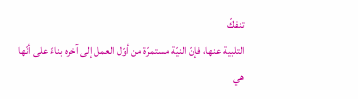تنفكّ
التلبية عنها، فإنّ النيّة مستمرّة من أوّل العمل إلى آخره بناءً على أنّها هي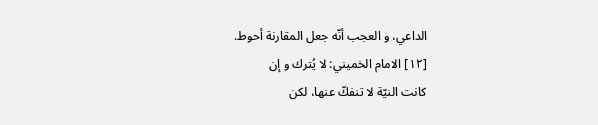الداعي، و العجب أنّه جعل المقارنة أحوط.
[١٢] الامام الخميني: لا يُترك و إن
كانت النيّة لا تنفكّ عنها، لكن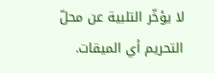لا يؤخّر التلبية عن محلّ التحريم أي الميقات.